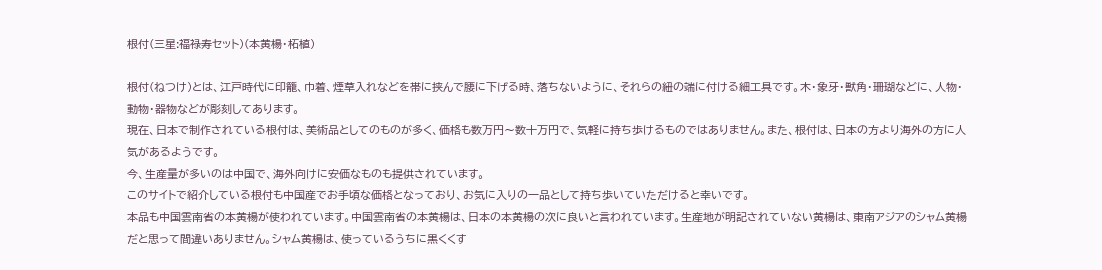根付(三星:福禄寿セット)(本黄楊・柘植)

根付(ねつけ)とは、江戸時代に印籠、巾着、煙草入れなどを帯に挟んで腰に下げる時、落ちないように、それらの紐の端に付ける細工具です。木・象牙・獣角・珊瑚などに、人物・動物・器物などが彫刻してあります。
現在、日本で制作されている根付は、美術品としてのものが多く、価格も数万円〜数十万円で、気軽に持ち歩けるものではありません。また、根付は、日本の方より海外の方に人気があるようです。
今、生産量が多いのは中国で、海外向けに安価なものも提供されています。
このサイトで紹介している根付も中国産でお手頃な価格となっており、お気に入りの一品として持ち歩いていただけると幸いです。
本品も中国雲南省の本黄楊が使われています。中国雲南省の本黄楊は、日本の本黄楊の次に良いと言われています。生産地が明記されていない黄楊は、東南アジアのシャム黄楊だと思って間違いありません。シャム黄楊は、使っているうちに黒くくす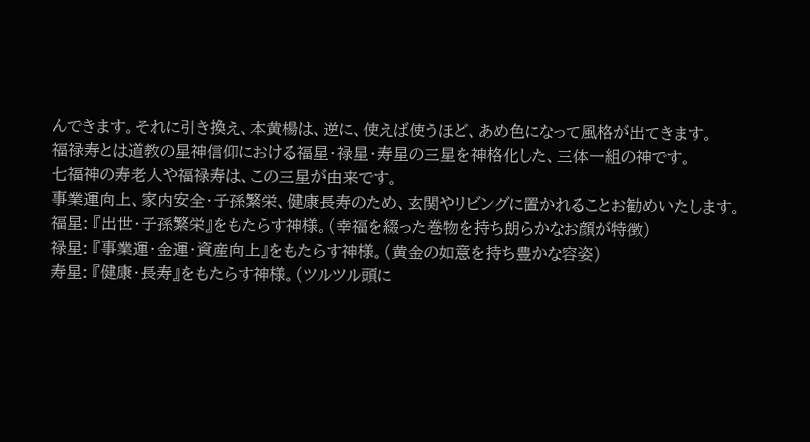んできます。それに引き換え、本黄楊は、逆に、使えば使うほど、あめ色になって風格が出てきます。
福禄寿とは道教の星神信仰における福星・禄星・寿星の三星を神格化した、三体一組の神です。
七福神の寿老人や福禄寿は、この三星が由来です。
事業運向上、家内安全・子孫繁栄、健康長寿のため、玄関やリビングに置かれることお勧めいたします。
福星: 『出世・子孫繁栄』をもたらす神様。(幸福を綴った巻物を持ち朗らかなお顔が特徴)
禄星: 『事業運・金運・資産向上』をもたらす神様。(黄金の如意を持ち豊かな容姿)
寿星: 『健康・長寿』をもたらす神様。(ツルツル頭に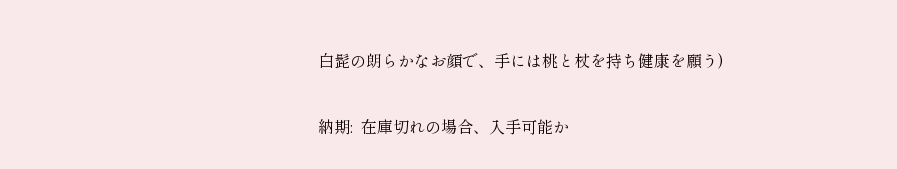白髭の朗らかなお顔で、手には桃と杖を持ち健康を願う)

納期:  在庫切れの場合、入手可能か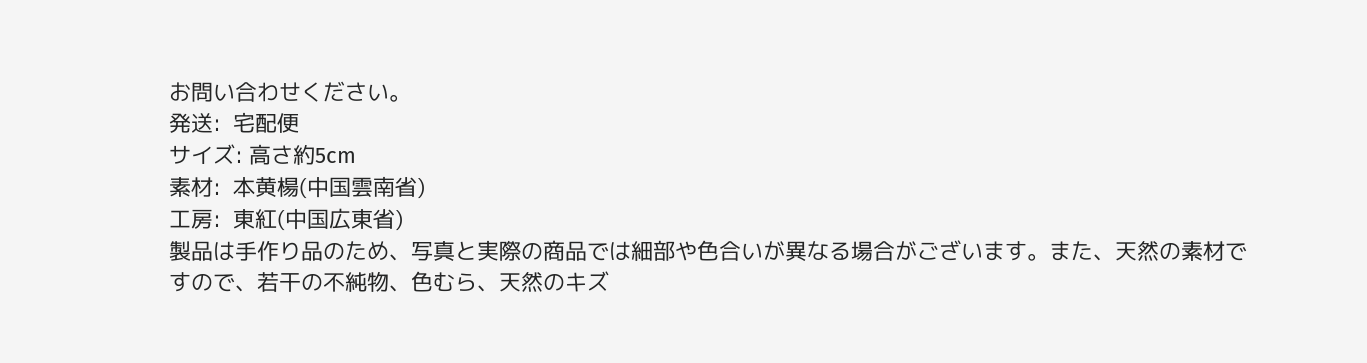お問い合わせください。
発送:  宅配便
サイズ: 高さ約5cm
素材:  本黄楊(中国雲南省)
工房:  東紅(中国広東省)
製品は手作り品のため、写真と実際の商品では細部や色合いが異なる場合がございます。また、天然の素材ですので、若干の不純物、色むら、天然のキズ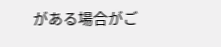がある場合がご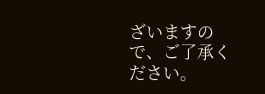ざいますので、ご了承ください。